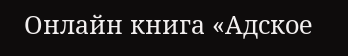Онлайн книга «Адское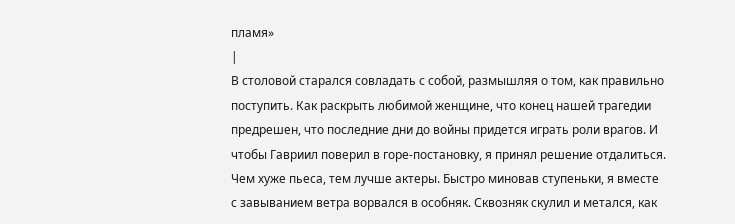пламя»
|
В столовой старался совладать с собой, размышляя о том, как правильно поступить. Как раскрыть любимой женщине, что конец нашей трагедии предрешен, что последние дни до войны придется играть роли врагов. И чтобы Гавриил поверил в горе-постановку, я принял решение отдалиться. Чем хуже пьеса, тем лучше актеры. Быстро миновав ступеньки, я вместе с завыванием ветра ворвался в особняк. Сквозняк скулил и метался, как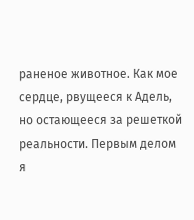раненое животное. Как мое сердце, рвущееся к Адель, но остающееся за решеткой реальности. Первым делом я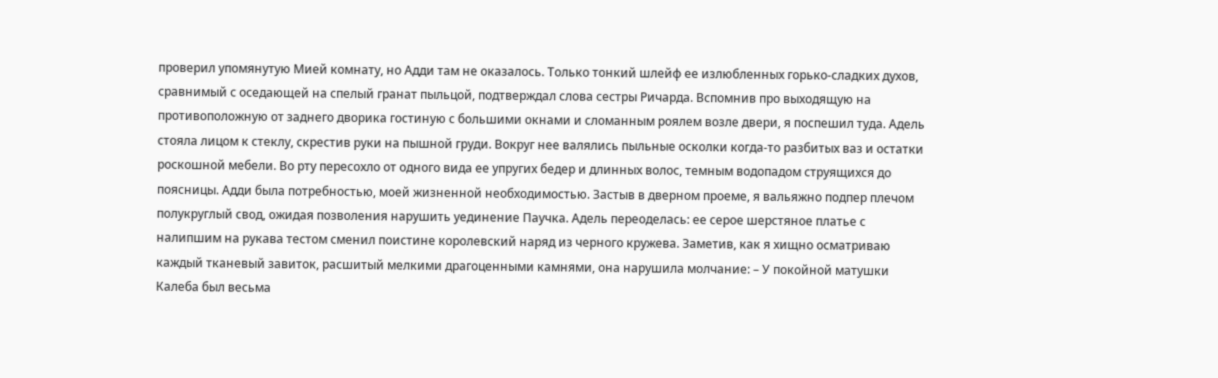проверил упомянутую Мией комнату, но Адди там не оказалось. Только тонкий шлейф ее излюбленных горько-сладких духов, сравнимый с оседающей на спелый гранат пыльцой, подтверждал слова сестры Ричарда. Вспомнив про выходящую на противоположную от заднего дворика гостиную с большими окнами и сломанным роялем возле двери, я поспешил туда. Адель стояла лицом к стеклу, скрестив руки на пышной груди. Вокруг нее валялись пыльные осколки когда-то разбитых ваз и остатки роскошной мебели. Во рту пересохло от одного вида ее упругих бедер и длинных волос, темным водопадом струящихся до поясницы. Адди была потребностью, моей жизненной необходимостью. Застыв в дверном проеме, я вальяжно подпер плечом полукруглый свод, ожидая позволения нарушить уединение Паучка. Адель переоделась: ее серое шерстяное платье с налипшим на рукава тестом сменил поистине королевский наряд из черного кружева. Заметив, как я хищно осматриваю каждый тканевый завиток, расшитый мелкими драгоценными камнями, она нарушила молчание: – У покойной матушки Калеба был весьма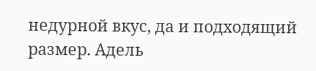недурной вкус, да и подходящий размер. Адель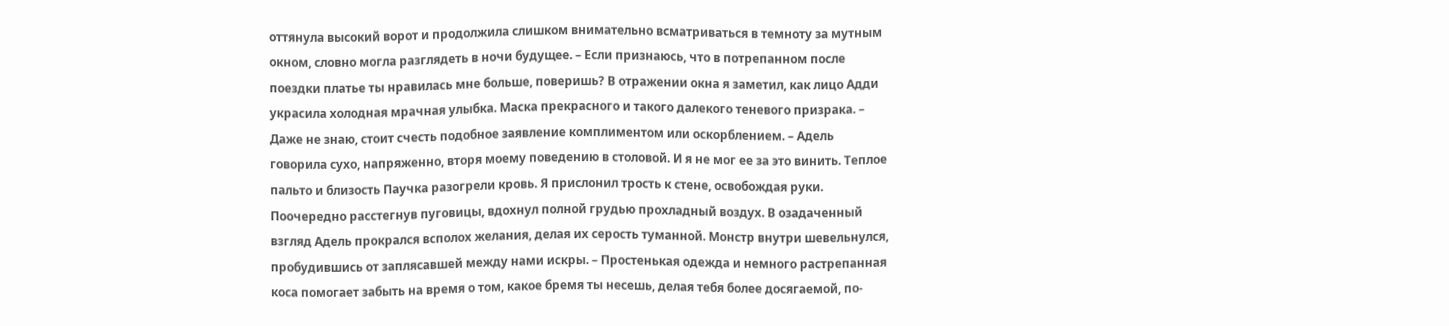оттянула высокий ворот и продолжила слишком внимательно всматриваться в темноту за мутным окном, словно могла разглядеть в ночи будущее. – Если признаюсь, что в потрепанном после поездки платье ты нравилась мне больше, поверишь? В отражении окна я заметил, как лицо Адди украсила холодная мрачная улыбка. Маска прекрасного и такого далекого теневого призрака. – Даже не знаю, стоит счесть подобное заявление комплиментом или оскорблением. – Адель говорила сухо, напряженно, вторя моему поведению в столовой. И я не мог ее за это винить. Теплое пальто и близость Паучка разогрели кровь. Я прислонил трость к стене, освобождая руки. Поочередно расстегнув пуговицы, вдохнул полной грудью прохладный воздух. В озадаченный взгляд Адель прокрался всполох желания, делая их серость туманной. Монстр внутри шевельнулся, пробудившись от заплясавшей между нами искры. – Простенькая одежда и немного растрепанная коса помогает забыть на время о том, какое бремя ты несешь, делая тебя более досягаемой, по-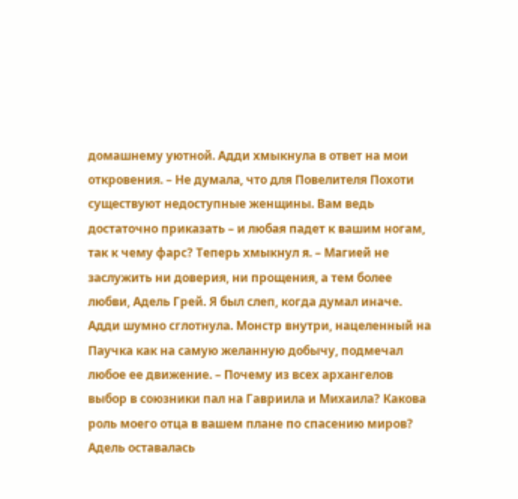домашнему уютной. Адди хмыкнула в ответ на мои откровения. – Не думала, что для Повелителя Похоти существуют недоступные женщины. Вам ведь достаточно приказать – и любая падет к вашим ногам, так к чему фарс? Теперь хмыкнул я. – Магией не заслужить ни доверия, ни прощения, а тем более любви, Адель Грей. Я был слеп, когда думал иначе. Адди шумно сглотнула. Монстр внутри, нацеленный на Паучка как на самую желанную добычу, подмечал любое ее движение. – Почему из всех архангелов выбор в союзники пал на Гавриила и Михаила? Какова роль моего отца в вашем плане по спасению миров? Адель оставалась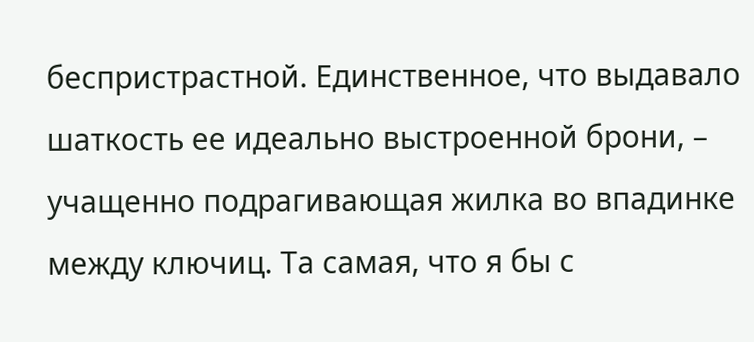беспристрастной. Единственное, что выдавало шаткость ее идеально выстроенной брони, – учащенно подрагивающая жилка во впадинке между ключиц. Та самая, что я бы с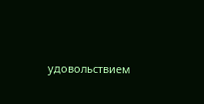удовольствием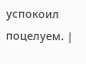успокоил поцелуем. |